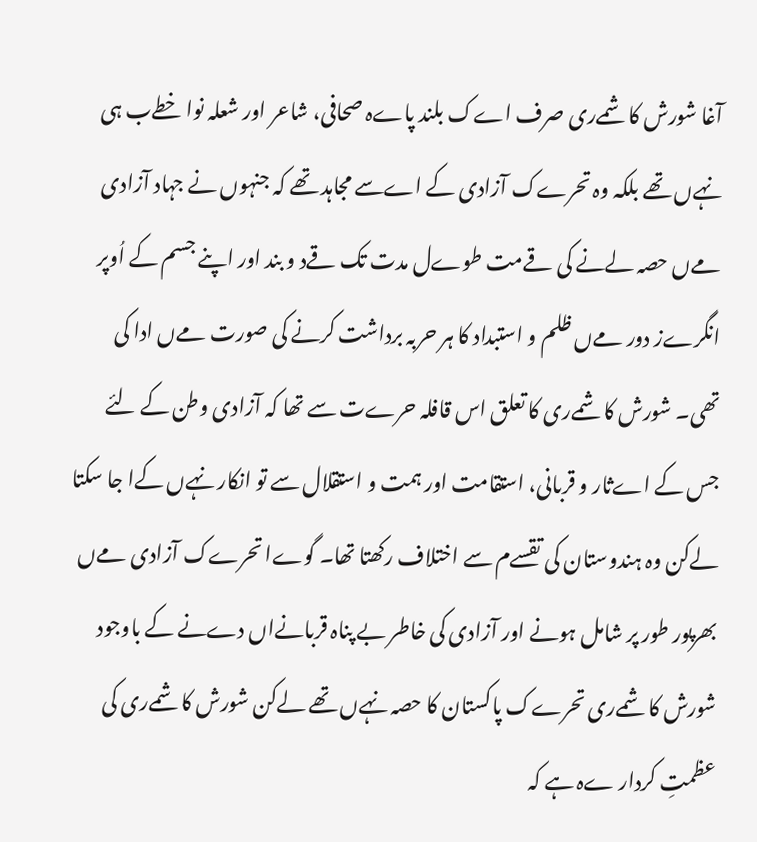آغا شورش کاشمےری صرف اےک بلند پاےہ صحافی، شاعر اور شعلہ نوا خطےب ہی نہےں تھے بلکہ وہ تحرےک آزادی کے اےسے مجاہد تھے کہ جنہوں نے جہاد آزادی مےں حصہ لےنے کی قےمت طوےل مدت تک قےد و بند اور اپنے جسم کے اُوپر انگرےز دور مےں ظلم و استبداد کا ہر حربہ برداشت کرنے کی صورت مےں ادا کی تھی۔ شورش کاشمےری کا تعلق اس قافلہ حرےت سے تھا کہ آزادی وطن کے لئے جس کے اےثار و قربانی، استقامت اور ہمت و استقلال سے تو انکار نہےں کےا جا سکتا لےکن وہ ہندوستان کی تقسےم سے اختلاف رکھتا تھا۔ گوےا تحرےک آزادی مےں بھرپور طور پر شامل ہونے اور آزادی کی خاطر بے پناہ قربانےاں دےنے کے باوجود شورش کاشمےری تحرےک پاکستان کا حصہ نہےں تھے لےکن شورش کاشمےری کی عظمتِ کردار ےہ ہے کہ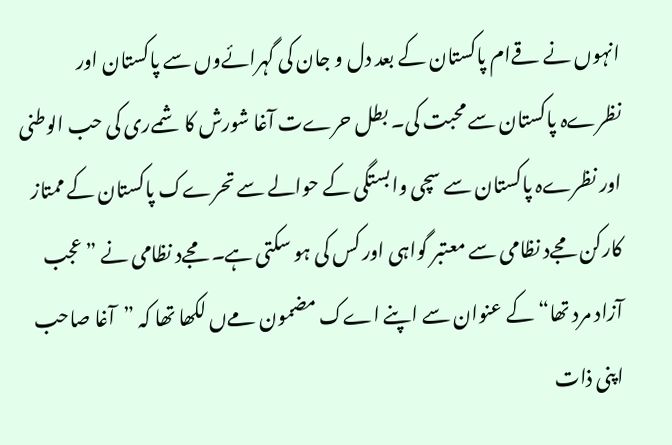انہوں نے قےام پاکستان کے بعد دل و جان کی گہرائےوں سے پاکستان اور نظرےہ پاکستان سے محبت کی۔ بطل حرےت آغا شورش کا شمےری کی حب الوطنی اور نظرےہ پاکستان سے سچی وابستگی کے حوالے سے تحرےک پاکستان کے ممتاز کارکن مجےد نظامی سے معتبر گواہی اور کس کی ہو سکتی ہے۔ مجےد نظامی نے ”عجب آزاد مرد تھا“ کے عنوان سے اپنے اےک مضمون مےں لکھا تھا کہ ”آغا صاحب اپنی ذات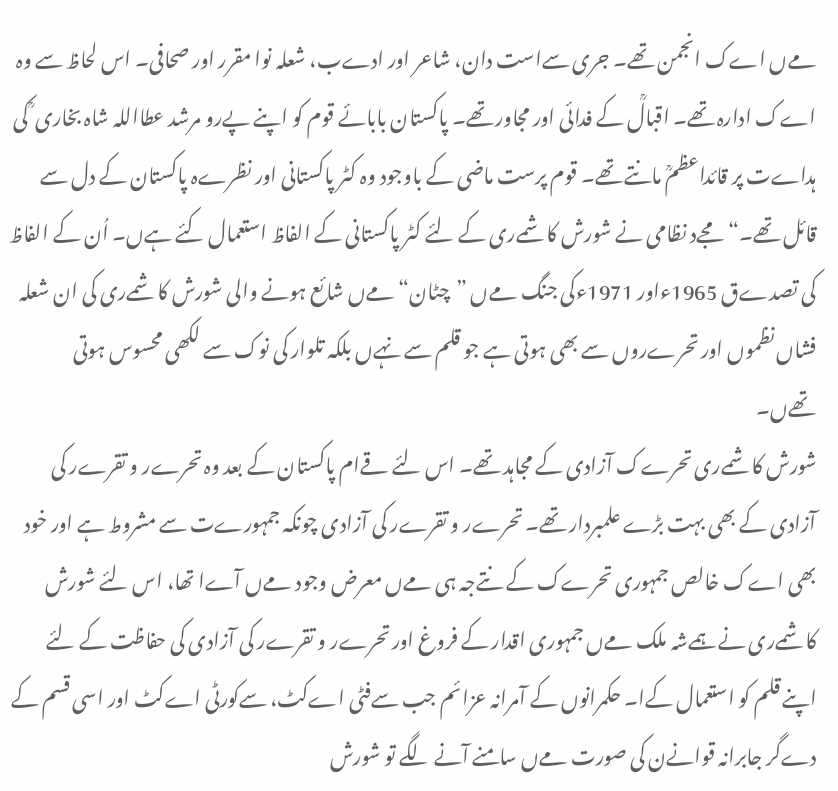مےں اےک انجمن تھے۔ جری سےاست دان، شاعر اور ادےب، شعلہ نوا مقرر اور صحافی۔ اس لحاظ سے وہ اےک ادارہ تھے۔ اقبالؒ کے فدائی اور مجاور تھے۔ پاکستان بابائے قوم کو اپنے پےرو مرشد عطااللہ شاہ بخاری ؒ کی ہداےت پر قائداعظمؒ مانتے تھے۔ قوم پرست ماضی کے باوجود وہ کٹر پاکستانی اور نظرےہ پاکستان کے دل سے قائل تھے۔“ مجےد نظامی نے شورش کاشمےری کے لئے کٹر پاکستانی کے الفاظ استعمال کئے ہےں۔ اُن کے الفاظ کی تصدےق 1965ءاور 1971ءکی جنگ مےں ”چٹان“ مےں شائع ہونے والی شورش کاشمےری کی ان شعلہ فشاں نظموں اور تحرےروں سے بھی ہوتی ہے جو قلم سے نہےں بلکہ تلوار کی نوک سے لکھی محسوس ہوتی تھےں۔
شورش کاشمےری تحرےک آزادی کے مجاہد تھے۔ اس لئے قےام پاکستان کے بعد وہ تحرےر و تقرےر کی آزادی کے بھی بہت بڑے علمبردار تھے۔ تحرےر و تقرےر کی آزادی چونکہ جمہورےت سے مشروط ہے اور خود بھی اےک خالص جمہوری تحرےک کے نتےجہ ہی مےں معرض وجود مےں آےا تھا، اس لئے شورش کاشمےری نے ہمےشہ ملک مےں جمہوری اقدار کے فروغ اور تحرےر و تقرےر کی آزادی کی حفاظت کے لئے اپنے قلم کو استعمال کےا۔ حکمرانوں کے آمرانہ عزائم جب سےفٹی اےکٹ، سےکورٹی اےکٹ اور اسی قسم کے دےگر جابرانہ قوانےن کی صورت مےں سامنے آنے لگے تو شورش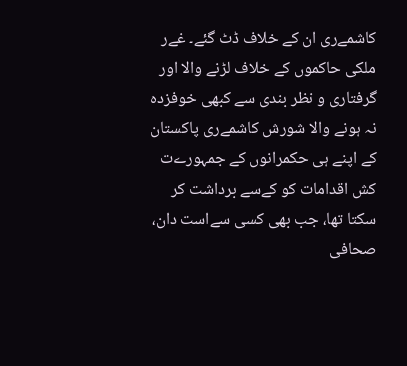کاشمےری ان کے خلاف ڈٹ گئے۔ غےر ملکی حاکموں کے خلاف لڑنے والا اور گرفتاری و نظر بندی سے کبھی خوفزدہ نہ ہونے والا شورش کاشمےری پاکستان کے اپنے ہی حکمرانوں کے جمہورےت کش اقدامات کو کےسے برداشت کر سکتا تھا، جب بھی کسی سےاست دان، صحافی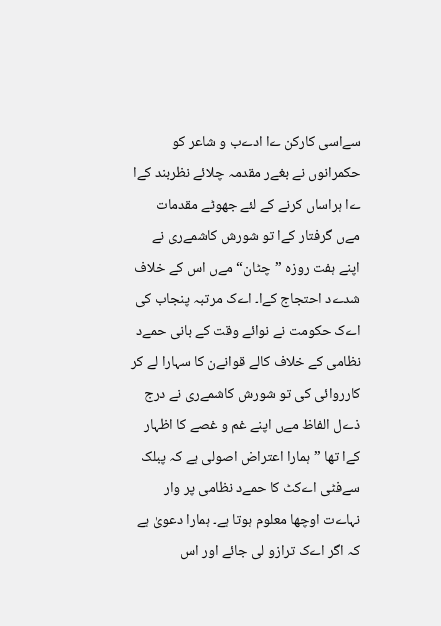سےاسی کارکن ےا ادےب و شاعر کو حکمرانوں نے بغےر مقدمہ چلائے نظربند کےا ےا ہراساں کرنے کے لئے جھوٹے مقدمات مےں گرفتار کےا تو شورش کاشمےری نے اپنے ہفت روزہ ”چٹان“ مےں اس کے خلاف شدےد احتجاج کےا۔ اےک مرتبہ پنجاب کی اےک حکومت نے نوائے وقت کے بانی حمےد نظامی کے خلاف کالے قوانےن کا سہارا لے کر کارروائی کی تو شورش کاشمےری نے درج ذےل الفاظ مےں اپنے غم و غصے کا اظہار کےا تھا ”ہمارا اعتراض اصولی ہے کہ پبلک سےفٹی اےکٹ کا حمےد نظامی پر وار نہاےت اوچھا معلوم ہوتا ہے۔ ہمارا دعویٰ ہے کہ اگر اےک ترازو لی جائے اور اس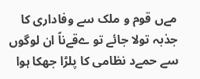مےں قوم و ملک سے وفاداری کا جذبہ تولا جائے تو ےقےناً ان لوگوں سے حمےد نظامی کا پلڑا جھکا ہوا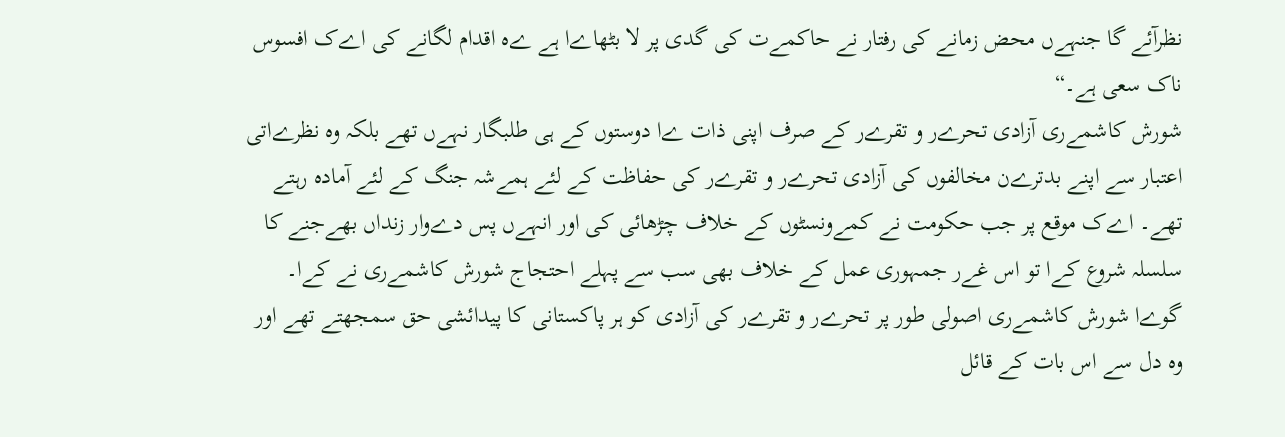نظرآئے گا جنہےں محض زمانے کی رفتار نے حاکمےت کی گدی پر لا بٹھاےا ہے ےہ اقدام لگانے کی اےک افسوس ناک سعی ہے۔“
شورش کاشمےری آزادی تحرےر و تقرےر کے صرف اپنی ذات ےا دوستوں کے ہی طلبگار نہےں تھے بلکہ وہ نظرےاتی اعتبار سے اپنے بدترےن مخالفوں کی آزادی تحرےر و تقرےر کی حفاظت کے لئے ہمےشہ جنگ کے لئے آمادہ رہتے تھے۔ اےک موقع پر جب حکومت نے کمےونسٹوں کے خلاف چڑھائی کی اور انہےں پس دےوار زنداں بھےجنے کا سلسلہ شروع کےا تو اس غےر جمہوری عمل کے خلاف بھی سب سے پہلے احتجاج شورش کاشمےری نے کےا۔ گوےا شورش کاشمےری اصولی طور پر تحرےر و تقرےر کی آزادی کو ہر پاکستانی کا پیدائشی حق سمجھتے تھے اور وہ دل سے اس بات کے قائل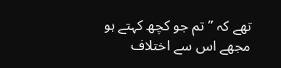تھے کہ ”تم جو کچھ کہتے ہو مجھے اس سے اختلاف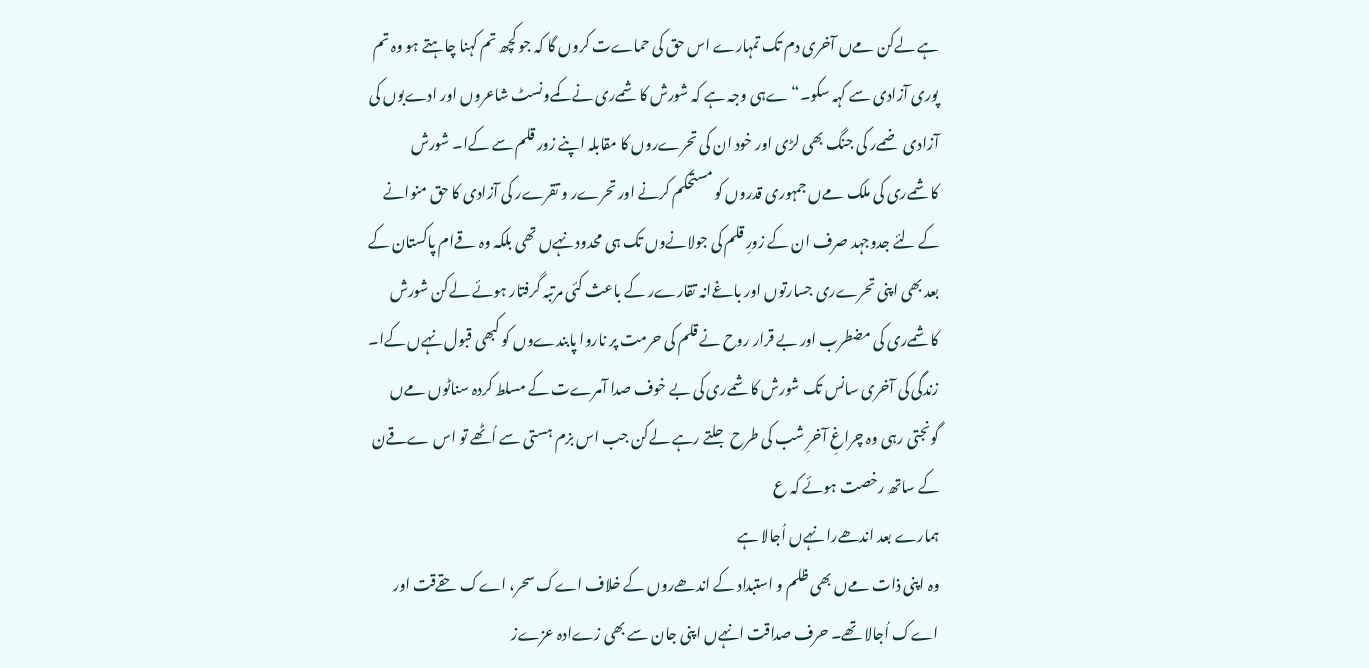ہے لےکن مےں آخری دم تک تمہارے اس حق کی حماےت کروں گا کہ جو کچھ تم کہنا چاہتے ہو وہ تم پوری آزادی سے کہہ سکو۔“ ےہی وجہ ہے کہ شورش کاشمےری نے کمےونسٹ شاعروں اور ادےبوں کی آزادی ضمےر کی جنگ بھی لڑی اور خود ان کی تحرےروں کا مقابلہ اپنے زور قلم سے کےا۔ شورش کاشمےری کی ملک مےں جمہوری قدروں کو مستحکم کرنے اور تحرےر و تقرےر کی آزادی کا حق منوانے کے لئے جدوجہد صرف ان کے زورِ قلم کی جولانےوں تک ہی محدود نہےں تھی بلکہ وہ قےام پاکستان کے بعد بھی اپنی تحرےری جسارتوں اور باغےانہ تقارےر کے باعث کئی مرتبہ گرفتار ہوئے لےکن شورش کاشمےری کی مضطرب اور بے قرار روح نے قلم کی حرمت پر ناروا پابندےوں کو کبھی قبول نہےں کےا۔ زندگی کی آخری سانس تک شورش کاشمےری کی بے خوف صدا آمرےت کے مسلط کردہ سناٹوں مےں گونجتی رہی وہ چراغِ آخرِ شب کی طرح جلتے رہے لےکن جب اس بزم ہستی سے اُٹھے تو اس ےقےن کے ساتھ رخصت ہوئے کہ ع
ہمارے بعد اندھےرا نہےں اُجالا ہے
وہ اپنی ذات مےں بھی ظلم و استبداد کے اندھےروں کے خلاف اےک سحر، اےک حقےقت اور اےک اُجالا تھے۔ حرف صداقت انہےں اپنی جان سے بھی زےادہ عزےز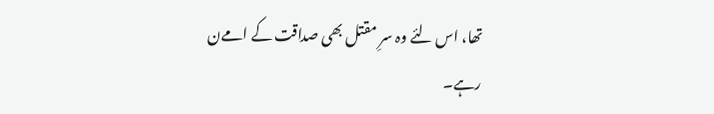تھا، اس لئے وہ سرِ مقتل بھی صداقت کے امےن رہے۔